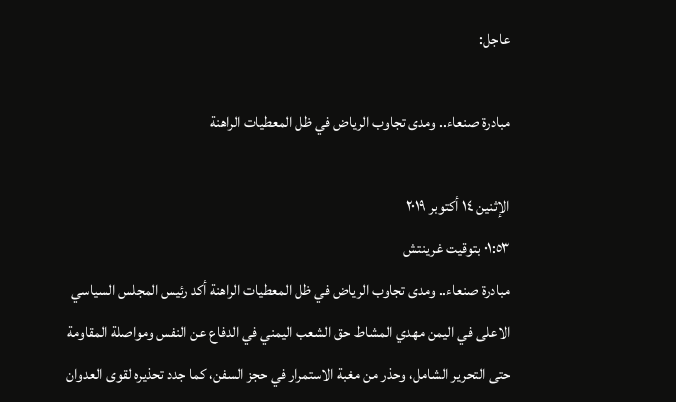عاجل:

مبادرة صنعاء.. ومدى تجاوب الرياض في ظل المعطيات الراهنة

الإثنين ١٤ أكتوبر ٢٠١٩
٠١:٥٣ بتوقيت غرينتش
مبادرة صنعاء.. ومدى تجاوب الرياض في ظل المعطيات الراهنة أكد رئيس المجلس السياسي الاعلى في اليمن مهدي المشاط حق الشعب اليمني في الدفاع عن النفس ومواصلة المقاومة حتى التحرير الشامل، وحذر من مغبة الاستمرار في حجز السفن، كما جدد تحذيره لقوى العدوان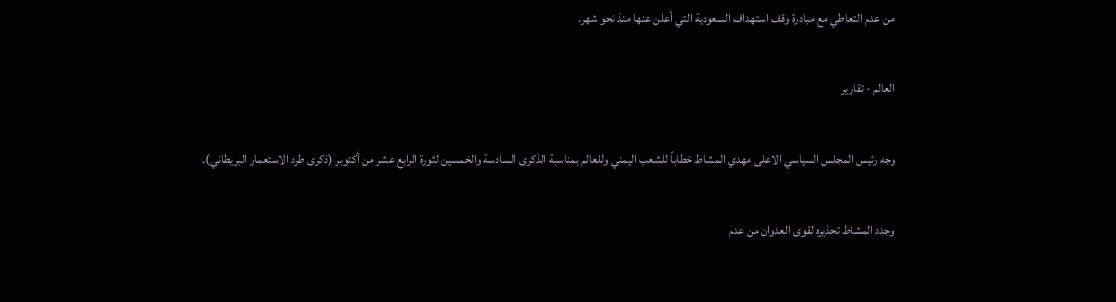من عدم التعاطي مع مبادرة وقف استهداف السعودية التي أعلن عنها منذ نحو شهر.

العالم - تقارير

وجه رئيس المجلس السياسي الاعلى مهدي المشاط خطاباً للشعب اليمني وللعالم بمناسبة الذكرى السادسة والخمسين لثورة الرابع عشر من أكتوبر (ذكرى طرد الاستعمار البريطاني).

وجدد المشاط تحذيره لقوى العدوان من عدم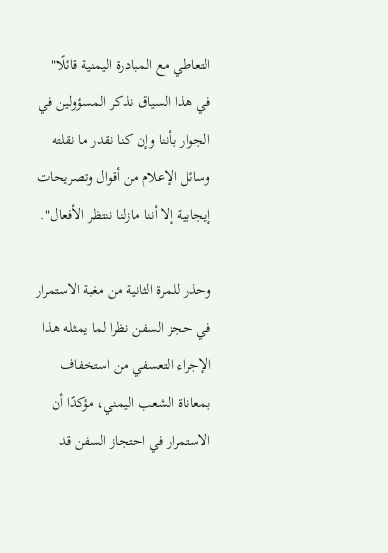التعاطي مع المبادرة اليمنية قائلًا" في هذا السياق نذكر المسؤولين في الجوار بأننا وإن كنا نقدر ما نقلته وسائل الإعلام من أقوال وتصريحات إيجابية إلا أننا مازلنا ننتظر الأفعال".

وحذر للمرة الثانية من مغبة الاستمرار في حجز السفن نظرا لما يمثله هذا الإجراء التعسفي من استخفاف بمعاناة الشعب اليمني، مؤكدًا أن الاستمرار في احتجاز السفن قد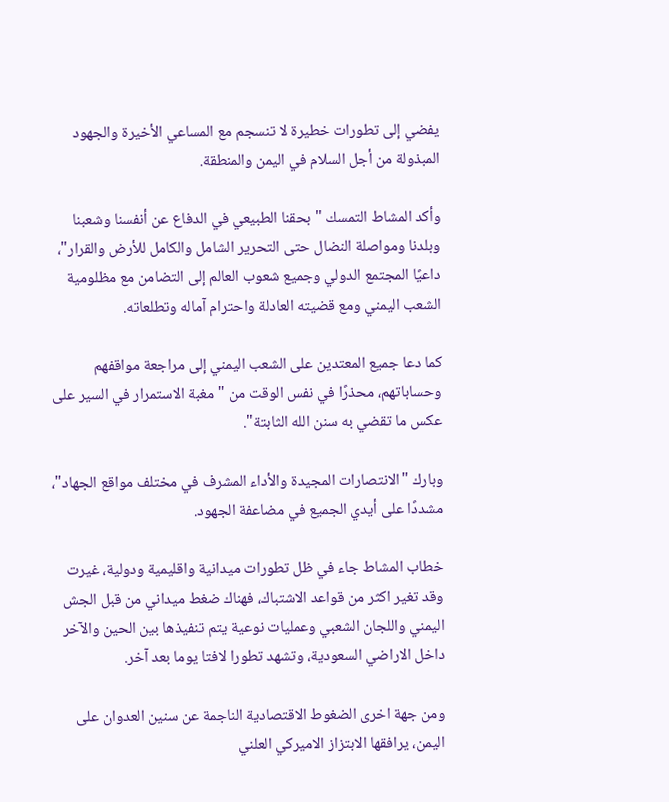يفضي إلى تطورات خطيرة لا تنسجم مع المساعي الأخيرة والجهود المبذولة من أجل السلام في اليمن والمنطقة.

وأكد المشاط التمسك "بحقنا الطبيعي في الدفاع عن أنفسنا وشعبنا وبلدنا ومواصلة النضال حتى التحرير الشامل والكامل للأرض والقرار"، داعيًا المجتمع الدولي وجميع شعوب العالم إلى التضامن مع مظلومية الشعب اليمني ومع قضيته العادلة واحترام آماله وتطلعاته.

كما دعا جميع المعتدين على الشعب اليمني إلى مراجعة مواقفهم وحساباتهم، محذرًا في نفس الوقت من "مغبة الاستمرار في السير على عكس ما تقضي به سنن الله الثابتة".

وبارك "الانتصارات المجيدة والأداء المشرف في مختلف مواقع الجهاد"، مشددًا على أيدي الجميع في مضاعفة الجهود.

خطاب المشاط جاء في ظل تطورات ميدانية واقليمية ودولية، غيرت وقد تغير اكثر من قواعد الاشتباك، فهناك ضغط ميداني من قبل الجش اليمني واللجان الشعبي وعمليات نوعية يتم تنفيذها بين الحين والآخر داخل الاراضي السعودية، وتشهد تطورا لافتا يوما بعد آخر.

ومن جهة اخرى الضغوط الاقتصادية الناجمة عن سنين العدوان على اليمن، يرافقها الابتزاز الاميركي العلني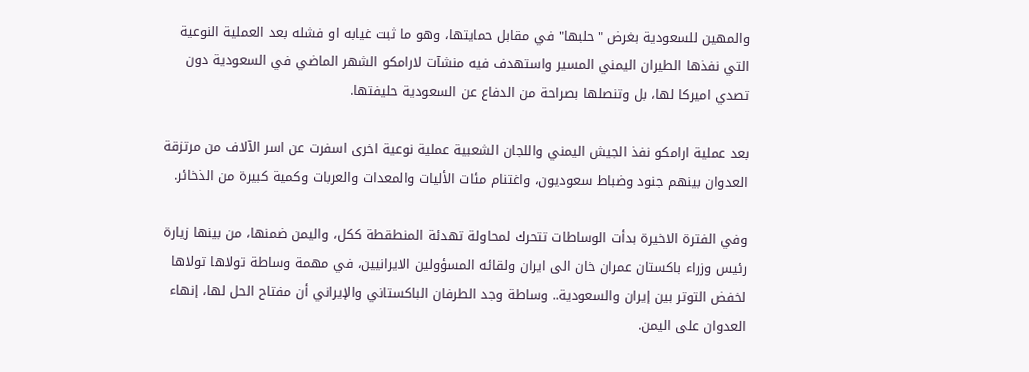والمهين للسعودية بغرض "حلبها" في مقابل حمايتها، وهو ما ثبت غيابه او فشله بعد العملية النوعية التي نفذها الطيران اليمني المسير واستهدف فيه منشآت لارامكو الشهر الماضي في السعودية دون تصدي اميركا لها، بل وتنصلها بصراحة من الدفاع عن السعودية حليفتها.

بعد عملية ارامكو نفذ الجيش اليمني واللجان الشعبية عملية نوعية اخرى اسفرت عن اسر الآلاف من مرتزقة العدوان بينهم جنود وضباط سعوديون، واغتنام مئات الأليات والمعدات والعربات وكمية كبيرة من الذخائر.

وفي الفترة الاخيرة بدأت الوساطات تتحرك لمحاولة تهدئة المنطقطة ككل، واليمن ضمنها، من بينها زيارة رئيس وزراء باكستان عمران خان الى ايران ولقائه المسؤولين الايرانيين، في مهمة وساطة تولاها تولاها لخفض التوتر بين إيران والسعودية.. وساطة وجد الطرفان الباكستاني والإيراني أن مفتاح الحل لها، إنهاء العدوان على اليمن.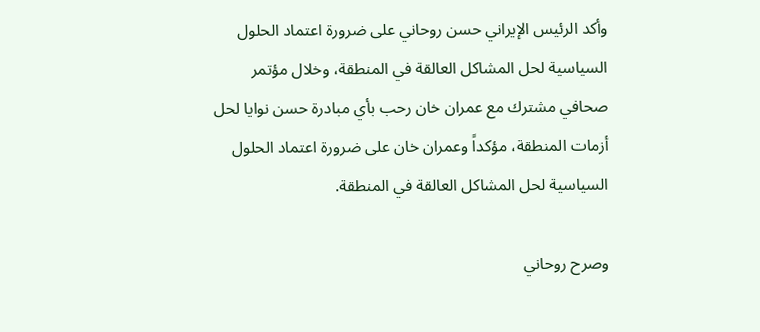وأكد الرئيس الإيراني حسن روحاني على ضرورة اعتماد الحلول السياسية لحل المشاكل العالقة في المنطقة، وخلال مؤتمر صحافي مشترك مع عمران خان رحب بأي مبادرة حسن نوايا لحل أزمات المنطقة، مؤكداً وعمران خان على ضرورة اعتماد الحلول السياسية لحل المشاكل العالقة في المنطقة.

وصرح روحاني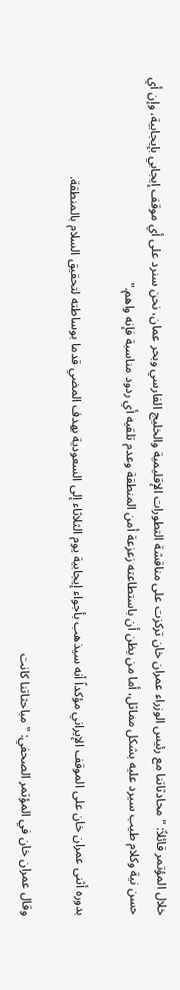خلال المؤتمر قائلاً: "محادثاتنا مع رئيس الوزراء عمران خان تركزت على مناقشة التطورات الإقليمية والخليج الفارسي وبحر عمان، نحن سنرد على أي موقف إيجابي بإيجابية، وإن أي حسن نية وكلام طيب سيرد عليه بشكل مماثل، أما من يظن أن باستطاعته زعزعة أمن المنطقة وعدم تلقيه أي ردود مناسبة فإنه واهم."

بدوره أثنى عمران خان على الموقف الإيراني مؤكداً أنه سيذهب بأجواء إيجابية يوم الثلاثاء إلى السعودية بهدف المضي قدما بوساطته لتحقيق السلام بالمنطقة.

وقال عمران خان في المؤتمر الصحفي: "مباحثاتنا كانت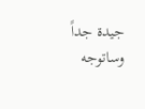جيدة جداً وساتوجه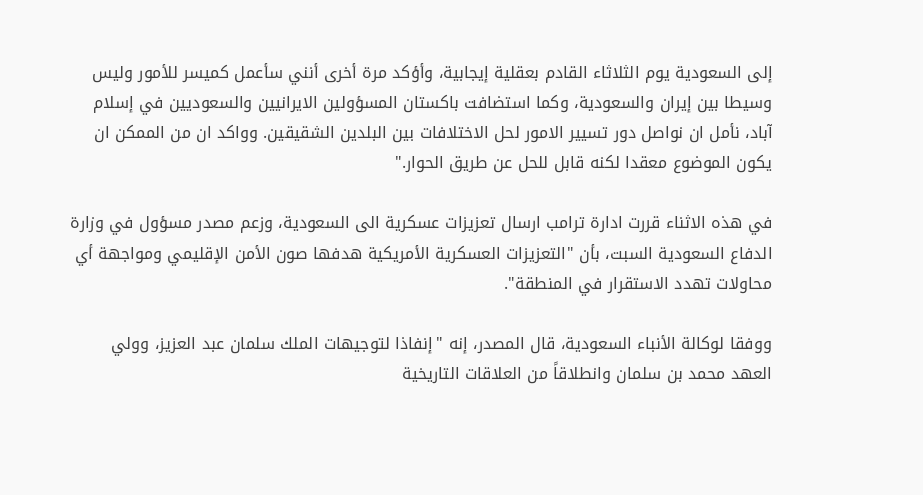إلى السعودية يوم الثلاثاء القادم بعقلية إيجابية، وأؤكد مرة أخرى أنني سأعمل كميسر للأمور وليس وسيطا بين إيران والسعودية، وكما استضافت باكستان المسؤولين الايرانيين والسعوديين في إسلام آباد، نأمل ان نواصل دور تسيير الامور لحل الاختلافات بين البلدين الشقيقين. وواكد ان من الممكن ان يكون الموضوع معقدا لكنه قابل للحل عن طريق الحوار."

في هذه الاثناء قررت ادارة ترامب ارسال تعزيزات عسكرية الى السعودية، وزعم مصدر مسؤول في وزارة الدفاع السعودية السبت، بأن "التعزيزات العسكرية الأمريكية هدفها صون الأمن الإقليمي ومواجهة أي محاولات تهدد الاستقرار في المنطقة".

ووفقا لوكالة الأنباء السعودية، قال المصدر، إنه "إنفاذا لتوجيهات الملك سلمان عبد العزيز، وولي العهد محمد بن سلمان وانطلاقاً من العلاقات التاريخية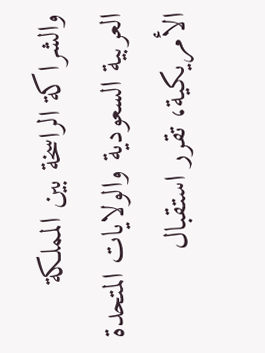والشراكة الراسخة بين المملكة العربية السعودية والولايات المتحدة الأمريكية، تقرر استقبال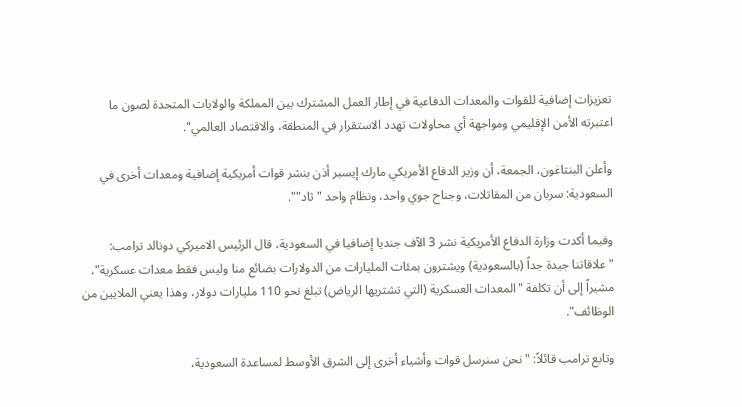تعزيزات إضافية للقوات والمعدات الدفاعية في إطار العمل المشترك بين المملكة والولايات المتحدة لصون ما اعتبرته الأمن الإقليمي ومواجهة أي محاولات تهدد الاستقرار في المنطقة، والاقتصاد العالمي".

وأعلن البنتاغون، الجمعة، أن وزير الدفاع الأمريكي مارك إيسبر أذن بنشر قوات أمريكية إضافية ومعدات أخرى في السعودية: سربان من المقاتلات، وجناح جوي واحد، ونظام واحد "ثاد"".

وفيما أكدت وزارة الدفاع الأمريكية نشر 3 الآف جنديا إضافيا في السعودية، قال الرئيس الاميركي دونالد ترامب: "علاقاتنا جيدة جداً (بالسعودية) ويشترون بمئات المليارات من الدولارات بضائع منا وليس فقط معدات عسكرية"، مشيراً إلى أن تكلفة "المعدات العسكرية (التي تشتريها الرياض) تبلغ نحو 110 مليارات دولار، وهذا يعني الملايين من الوظائف".

وتابع ترامب قائلاً: "نحن سنرسل قوات وأشياء أخرى إلى الشرق الأوسط لمساعدة السعودية،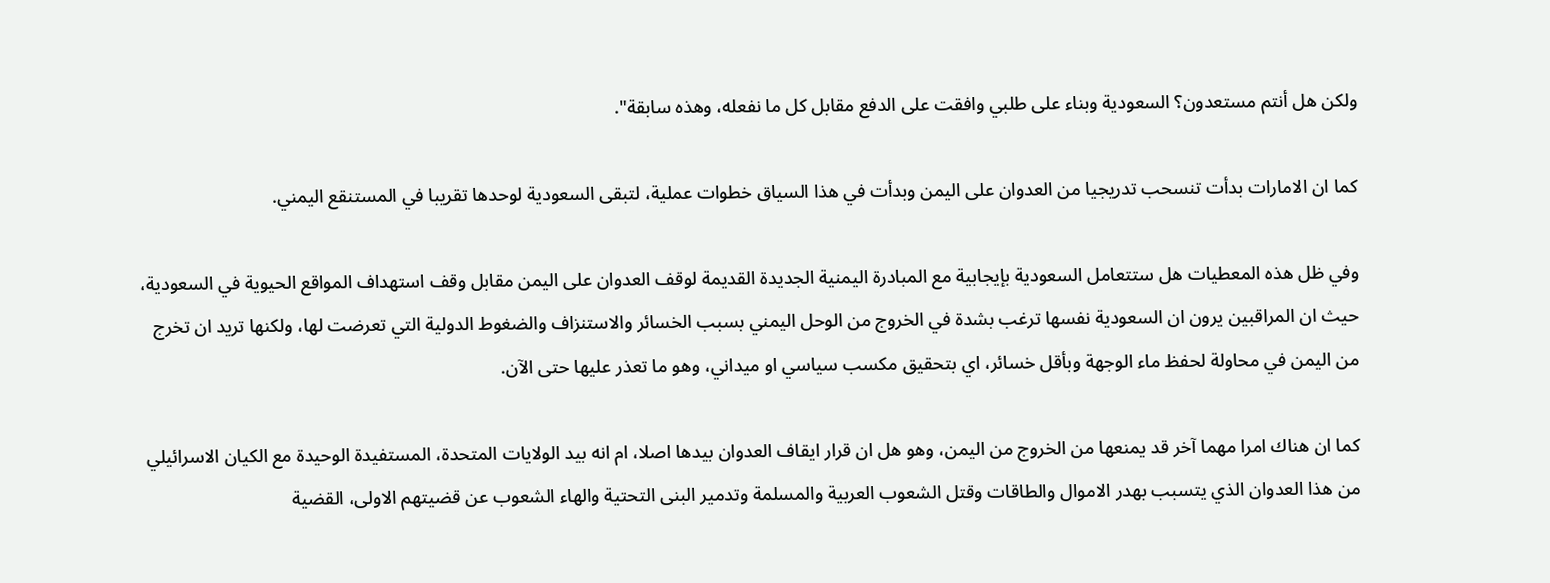ولكن هل أنتم مستعدون؟ السعودية وبناء على طلبي وافقت على الدفع مقابل كل ما نفعله، وهذه سابقة".

كما ان الامارات بدأت تنسحب تدريجيا من العدوان على اليمن وبدأت في هذا السياق خطوات عملية، لتبقى السعودية لوحدها تقريبا في المستنقع اليمني.

وفي ظل هذه المعطيات هل ستتعامل السعودية بإيجابية مع المبادرة اليمنية الجديدة القديمة لوقف العدوان على اليمن مقابل وقف استهداف المواقع الحيوية في السعودية، حيث ان المراقبين يرون ان السعودية نفسها ترغب بشدة في الخروج من الوحل اليمني بسبب الخسائر والاستنزاف والضغوط الدولية التي تعرضت لها، ولكنها تريد ان تخرج من اليمن في محاولة لحفظ ماء الوجهة وبأقل خسائر، اي بتحقيق مكسب سياسي او ميداني، وهو ما تعذر عليها حتى الآن.

كما ان هناك امرا مهما آخر قد يمنعها من الخروج من اليمن، وهو هل ان قرار ايقاف العدوان بيدها اصلا، ام انه بيد الولايات المتحدة، المستفيدة الوحيدة مع الكيان الاسرائيلي من هذا العدوان الذي يتسبب بهدر الاموال والطاقات وقتل الشعوب العربية والمسلمة وتدمير البنى التحتية والهاء الشعوب عن قضيتهم الاولى، القضية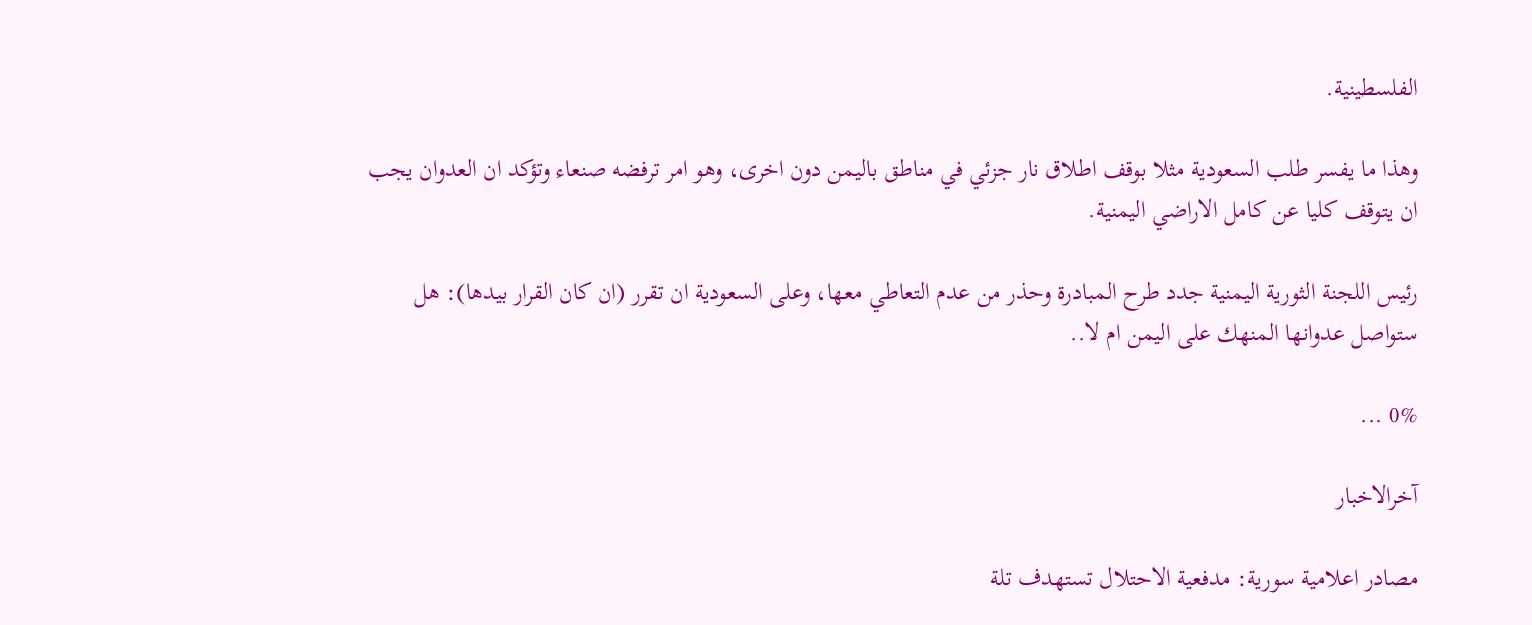الفلسطينية.

وهذا ما يفسر طلب السعودية مثلا بوقف اطلاق نار جزئي في مناطق باليمن دون اخرى، وهو امر ترفضه صنعاء وتؤكد ان العدوان يجب ان يتوقف كليا عن كامل الاراضي اليمنية.

رئيس اللجنة الثورية اليمنية جدد طرح المبادرة وحذر من عدم التعاطي معها، وعلى السعودية ان تقرر (ان كان القرار بيدها): هل ستواصل عدوانها المنهك على اليمن ام لا..

0% ...

آخرالاخبار

مصادر اعلامية سورية: مدفعية الاحتلال تستهدف تلة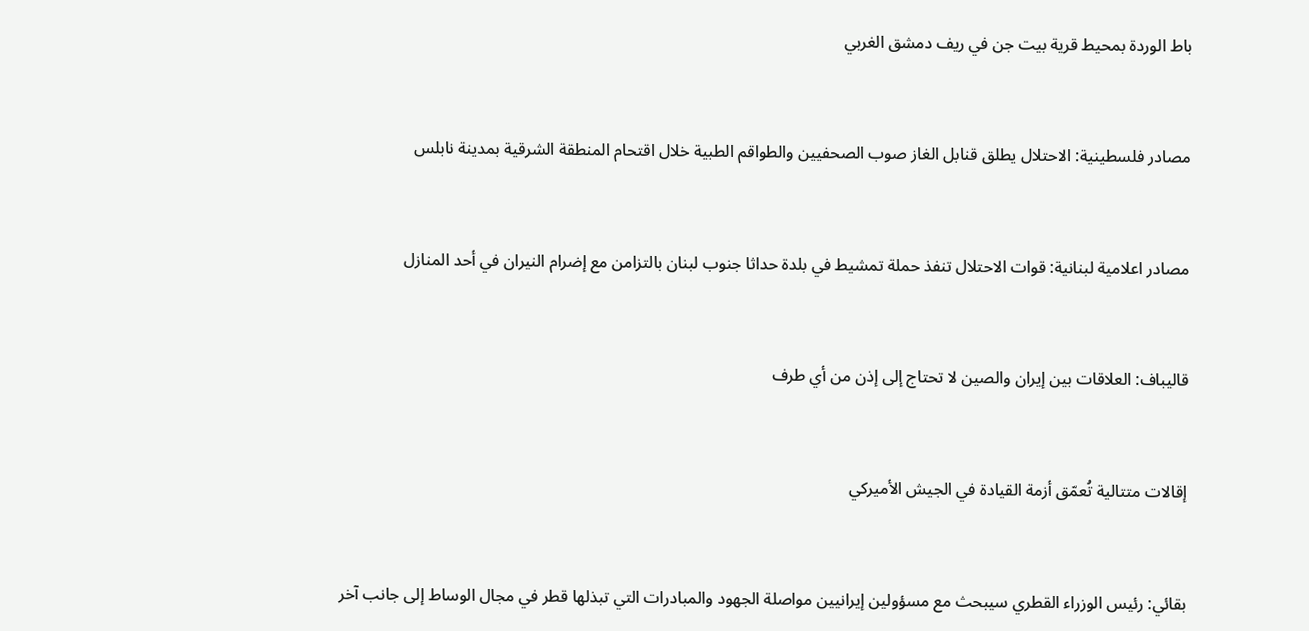باط الوردة بمحيط قرية بيت جن في ريف دمشق الغربي


مصادر فلسطينية: الاحتلال يطلق قنابل الغاز صوب الصحفيين والطواقم الطبية خلال اقتحام المنطقة الشرقية بمدينة نابلس


مصادر اعلامية لبنانية: قوات الاحتلال تنفذ حملة تمشيط في بلدة حداثا جنوب لبنان بالتزامن مع إضرام النيران في أحد المنازل


قاليباف: العلاقات بين إيران والصين لا تحتاج إلى إذن من أي طرف


إقالات متتالية تُعمّق أزمة القيادة في الجيش الأميركي


بقائي: رئيس الوزراء القطري سيبحث مع مسؤولين إيرانيين مواصلة الجهود والمبادرات التي تبذلها قطر في مجال الوساط إلى جانب آخر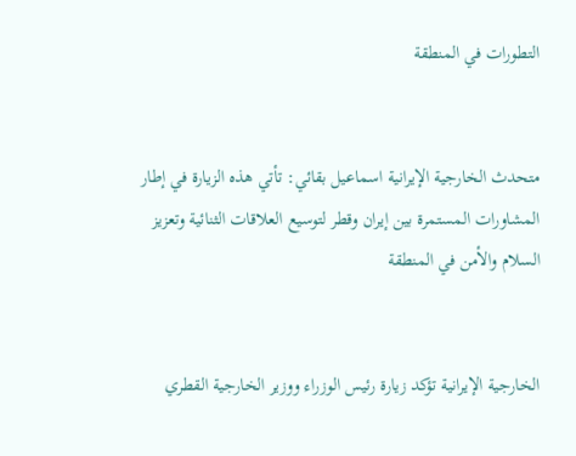التطورات في المنطقة


متحدث الخارجية الإيرانية اسماعيل بقائي: تأتي هذه الزيارة في إطار المشاورات المستمرة بين إيران وقطر لتوسيع العلاقات الثنائية وتعزيز السلام والأمن في المنطقة


الخارجية الإيرانية تؤكد زيارة رئيس الوزراء ووزير الخارجية القطري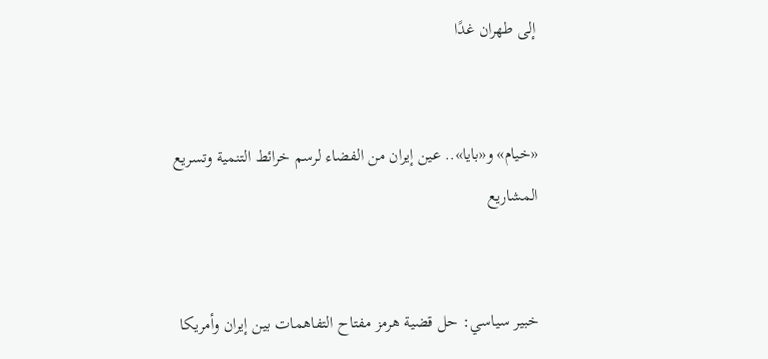إلى طهران غدًا


«خيام» و«بايا».. عين إيران من الفضاء لرسم خرائط التنمية وتسريع المشاريع


خبير سياسي: حل قضية هرمز مفتاح التفاهمات بين إيران وأمريكا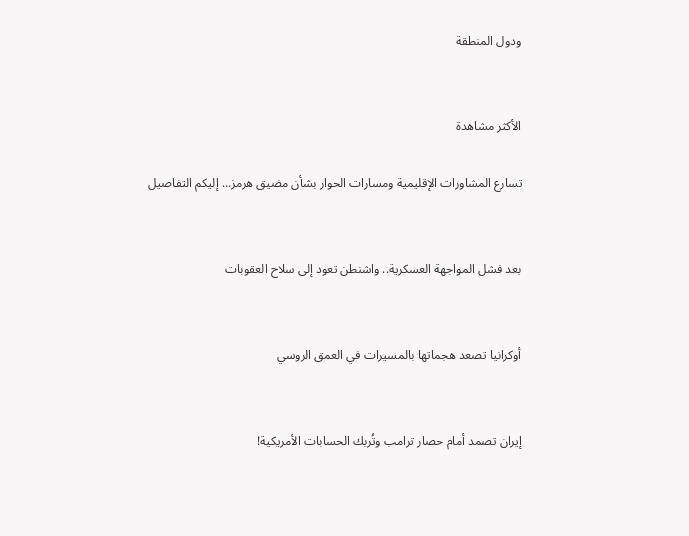ودول المنطقة


الأكثر مشاهدة

تسارع المشاورات الإقليمية ومسارات الحوار بشأن مضيق هرمز... إليكم التفاصيل


بعد فشل المواجهة العسكرية.. واشنطن تعود إلى سلاح العقوبات


أوكرانيا تصعد هجماتها بالمسيرات في العمق الروسي


إيران تصمد أمام حصار ترامب وتُربك الحسابات الأمريكية!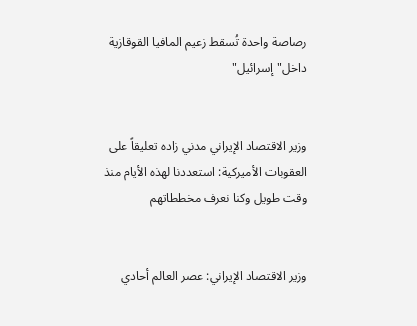رصاصة واحدة تُسقط زعيم المافيا القوقازية داخل"إسرائيل"


وزير الاقتصاد الإيراني مدني زاده تعليقاً على العقوبات الأميركية: استعددنا لهذه الأيام منذ وقت طويل وكنا نعرف مخططاتهم


وزير الاقتصاد الإيراني: عصر العالم أحادي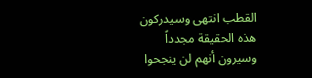القطب انتهى وسيدركون هذه الحقيقة مجدداً وسيرون أنهم لن ينجحوا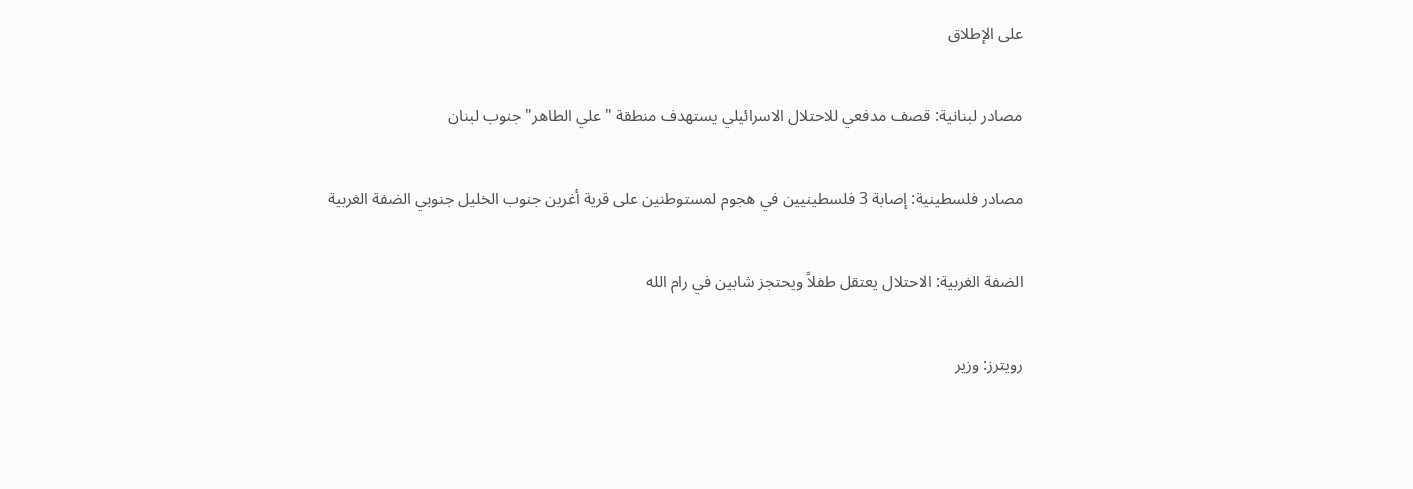على الإطلاق


مصادر لبنانية: قصف مدفعي للاحتلال الاسرائيلي يستهدف منطقة "علي الطاهر" جنوب لبنان


مصادر فلسطينية: إصابة 3 فلسطينيين في هجوم لمستوطنين على قرية أغرين جنوب الخليل جنوبي الضفة الغربية


الضفة الغربية: الاحتلال يعتقل طفلاً ويحتجز شابين في رام الله


رويترز: وزير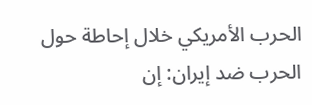الحرب الأمريكي خلال إحاطة حول الحرب ضد إيران: إن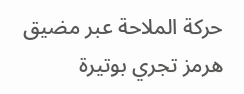حركة الملاحة عبر مضيق هرمز تجري بوتيرة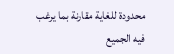محدودة للغاية مقارنة بما يرغب فيه الجميع